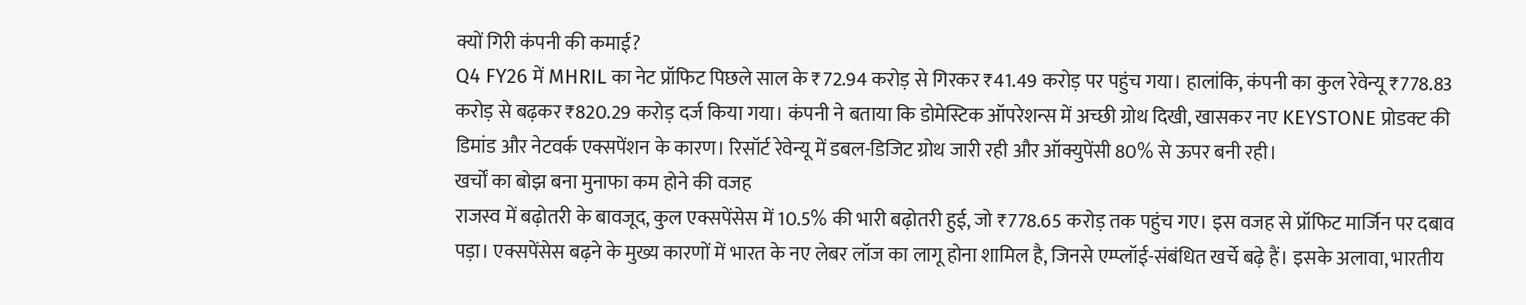क्यों गिरी कंपनी की कमाई?
Q4 FY26 में MHRIL का नेट प्रॉफिट पिछले साल के ₹72.94 करोड़ से गिरकर ₹41.49 करोड़ पर पहुंच गया। हालांकि, कंपनी का कुल रेवेन्यू ₹778.83 करोड़ से बढ़कर ₹820.29 करोड़ दर्ज किया गया। कंपनी ने बताया कि डोमेस्टिक ऑपरेशन्स में अच्छी ग्रोथ दिखी, खासकर नए KEYSTONE प्रोडक्ट की डिमांड और नेटवर्क एक्सपेंशन के कारण। रिसॉर्ट रेवेन्यू में डबल-डिजिट ग्रोथ जारी रही और ऑक्युपेंसी 80% से ऊपर बनी रही।
खर्चों का बोझ बना मुनाफा कम होने की वजह
राजस्व में बढ़ोतरी के बावजूद, कुल एक्सपेंसेस में 10.5% की भारी बढ़ोतरी हुई, जो ₹778.65 करोड़ तक पहुंच गए। इस वजह से प्रॉफिट मार्जिन पर दबाव पड़ा। एक्सपेंसेस बढ़ने के मुख्य कारणों में भारत के नए लेबर लॉज का लागू होना शामिल है, जिनसे एम्प्लॉई-संबंधित खर्चे बढ़े हैं। इसके अलावा, भारतीय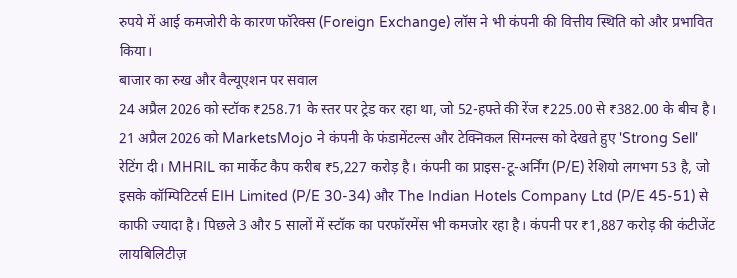रुपये में आई कमजोरी के कारण फॉरेक्स (Foreign Exchange) लॉस ने भी कंपनी की वित्तीय स्थिति को और प्रभावित किया।
बाजार का रुख और वैल्यूएशन पर सवाल
24 अप्रैल 2026 को स्टॉक ₹258.71 के स्तर पर ट्रेड कर रहा था, जो 52-हफ्ते की रेंज ₹225.00 से ₹382.00 के बीच है। 21 अप्रैल 2026 को MarketsMojo ने कंपनी के फंडामेंटल्स और टेक्निकल सिग्नल्स को देखते हुए 'Strong Sell' रेटिंग दी। MHRIL का मार्केट कैप करीब ₹5,227 करोड़ है। कंपनी का प्राइस-टू-अर्निंग (P/E) रेशियो लगभग 53 है, जो इसके कॉम्पिटिटर्स EIH Limited (P/E 30-34) और The Indian Hotels Company Ltd (P/E 45-51) से काफी ज्यादा है। पिछले 3 और 5 सालों में स्टॉक का परफॉरमेंस भी कमजोर रहा है। कंपनी पर ₹1,887 करोड़ की कंटीजेंट लायबिलिटीज़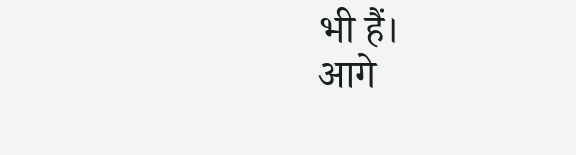भी हैं।
आगे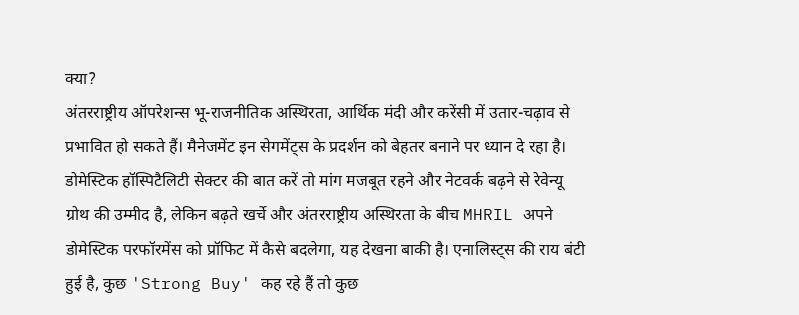क्या?
अंतरराष्ट्रीय ऑपरेशन्स भू-राजनीतिक अस्थिरता, आर्थिक मंदी और करेंसी में उतार-चढ़ाव से प्रभावित हो सकते हैं। मैनेजमेंट इन सेगमेंट्स के प्रदर्शन को बेहतर बनाने पर ध्यान दे रहा है। डोमेस्टिक हॉस्पिटैलिटी सेक्टर की बात करें तो मांग मजबूत रहने और नेटवर्क बढ़ने से रेवेन्यू ग्रोथ की उम्मीद है, लेकिन बढ़ते खर्चे और अंतरराष्ट्रीय अस्थिरता के बीच MHRIL अपने डोमेस्टिक परफॉरमेंस को प्रॉफिट में कैसे बदलेगा, यह देखना बाकी है। एनालिस्ट्स की राय बंटी हुई है, कुछ 'Strong Buy' कह रहे हैं तो कुछ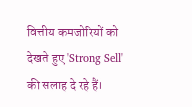वित्तीय कमजोरियों को देखते हुए 'Strong Sell' की सलाह दे रहे हैं।